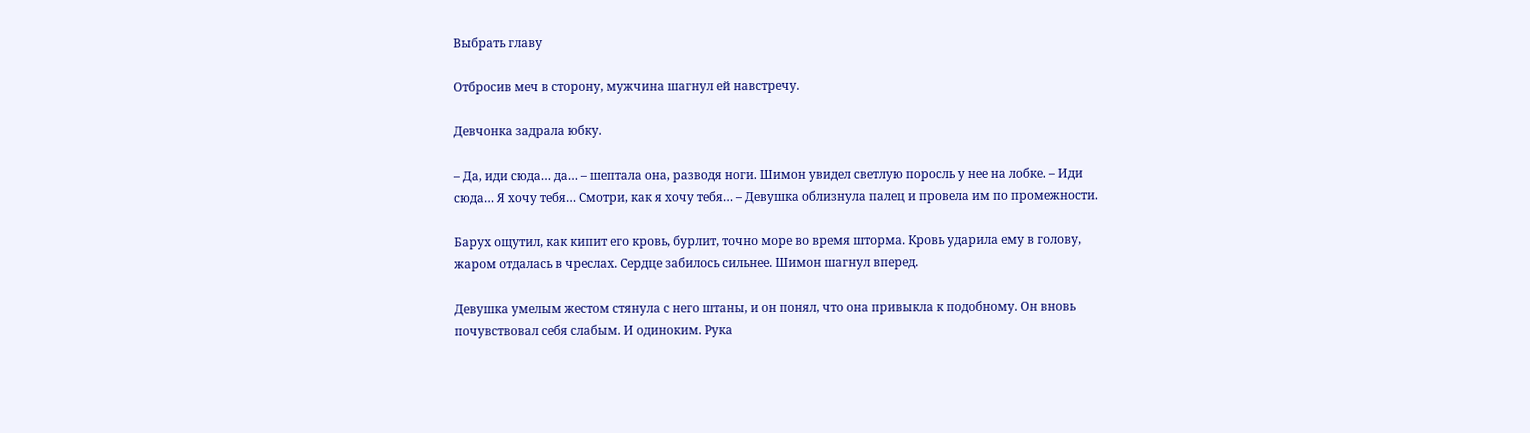Выбрать главу

Отбросив меч в сторону, мужчина шагнул ей навстречу.

Девчонка задрала юбку.

– Да, иди сюда… да… – шептала она, разводя ноги. Шимон увидел светлую поросль у нее на лобке. – Иди сюда… Я хочу тебя… Смотри, как я хочу тебя… – Девушка облизнула палец и провела им по промежности.

Барух ощутил, как кипит его кровь, бурлит, точно море во время шторма. Кровь ударила ему в голову, жаром отдалась в чреслах. Сердце забилось сильнее. Шимон шагнул вперед.

Девушка умелым жестом стянула с него штаны, и он понял, что она привыкла к подобному. Он вновь почувствовал себя слабым. И одиноким. Рука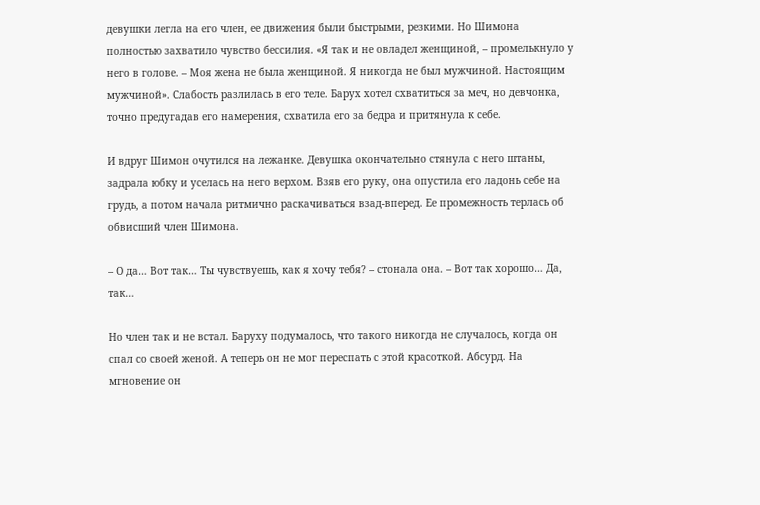девушки легла на его член, ее движения были быстрыми, резкими. Но Шимона полностью захватило чувство бессилия. «Я так и не овладел женщиной, – промелькнуло у него в голове. – Моя жена не была женщиной. Я никогда не был мужчиной. Настоящим мужчиной». Слабость разлилась в его теле. Барух хотел схватиться за меч, но девчонка, точно предугадав его намерения, схватила его за бедра и притянула к себе.

И вдруг Шимон очутился на лежанке. Девушка окончательно стянула с него штаны, задрала юбку и уселась на него верхом. Взяв его руку, она опустила его ладонь себе на грудь, а потом начала ритмично раскачиваться взад-вперед. Ее промежность терлась об обвисший член Шимона.

– О да… Вот так… Ты чувствуешь, как я хочу тебя? – стонала она. – Вот так хорошо… Да, так…

Но член так и не встал. Баруху подумалось, что такого никогда не случалось, когда он спал со своей женой. А теперь он не мог переспать с этой красоткой. Абсурд. На мгновение он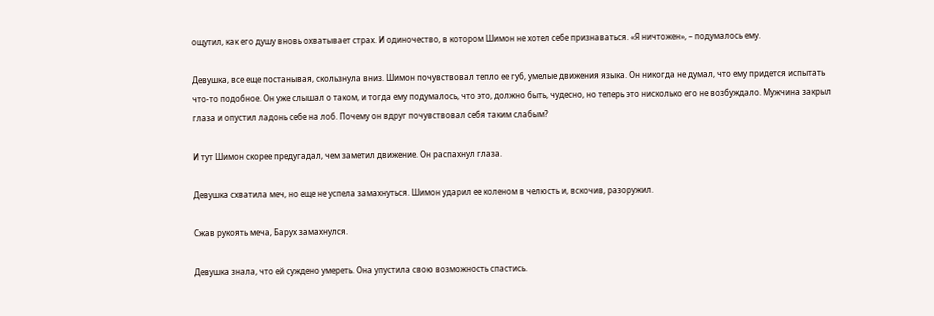ощутил, как его душу вновь охватывает страх. И одиночество, в котором Шимон не хотел себе признаваться. «Я ничтожен», – подумалось ему.

Девушка, все еще постанывая, скользнула вниз. Шимон почувствовал тепло ее губ, умелые движения языка. Он никогда не думал, что ему придется испытать что-то подобное. Он уже слышал о таком, и тогда ему подумалось, что это, должно быть, чудесно, но теперь это нисколько его не возбуждало. Мужчина закрыл глаза и опустил ладонь себе на лоб. Почему он вдруг почувствовал себя таким слабым?

И тут Шимон скорее предугадал, чем заметил движение. Он распахнул глаза.

Девушка схватила меч, но еще не успела замахнуться. Шимон ударил ее коленом в челюсть и, вскочив, разоружил.

Сжав рукоять меча, Барух замахнулся.

Девушка знала, что ей суждено умереть. Она упустила свою возможность спастись.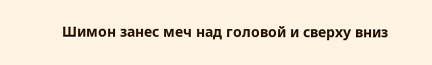Шимон занес меч над головой и сверху вниз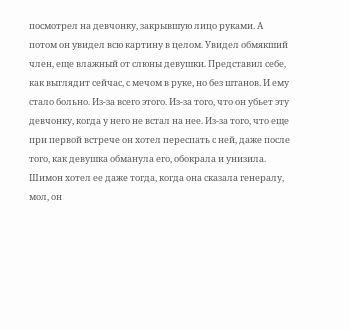посмотрел на девчонку, закрывшую лицо руками. А потом он увидел всю картину в целом. Увидел обмякший член, еще влажный от слюны девушки. Представил себе, как выглядит сейчас, с мечом в руке, но без штанов. И ему стало больно. Из-за всего этого. Из-за того, что он убьет эту девчонку, когда у него не встал на нее. Из-за того, что еще при первой встрече он хотел переспать с ней, даже после того, как девушка обманула его, обокрала и унизила. Шимон хотел ее даже тогда, когда она сказала генералу, мол, он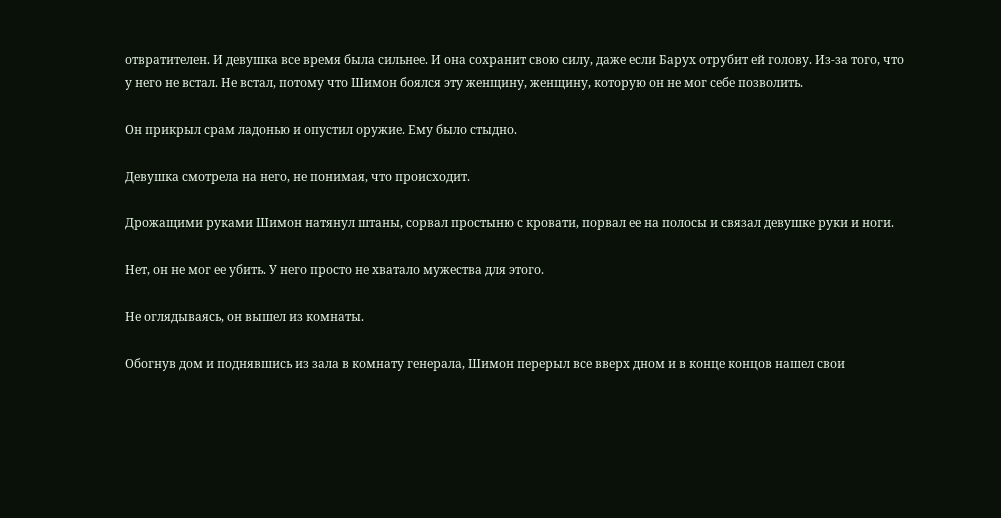отвратителен. И девушка все время была сильнее. И она сохранит свою силу, даже если Барух отрубит ей голову. Из-за того, что у него не встал. Не встал, потому что Шимон боялся эту женщину, женщину, которую он не мог себе позволить.

Он прикрыл срам ладонью и опустил оружие. Ему было стыдно.

Девушка смотрела на него, не понимая, что происходит.

Дрожащими руками Шимон натянул штаны, сорвал простыню с кровати, порвал ее на полосы и связал девушке руки и ноги.

Нет, он не мог ее убить. У него просто не хватало мужества для этого.

Не оглядываясь, он вышел из комнаты.

Обогнув дом и поднявшись из зала в комнату генерала, Шимон перерыл все вверх дном и в конце концов нашел свои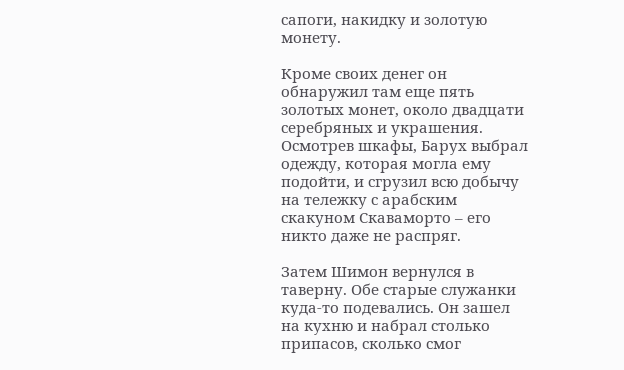сапоги, накидку и золотую монету.

Кроме своих денег он обнаружил там еще пять золотых монет, около двадцати серебряных и украшения. Осмотрев шкафы, Барух выбрал одежду, которая могла ему подойти, и сгрузил всю добычу на тележку с арабским скакуном Скаваморто – его никто даже не распряг.

Затем Шимон вернулся в таверну. Обе старые служанки куда-то подевались. Он зашел на кухню и набрал столько припасов, сколько смог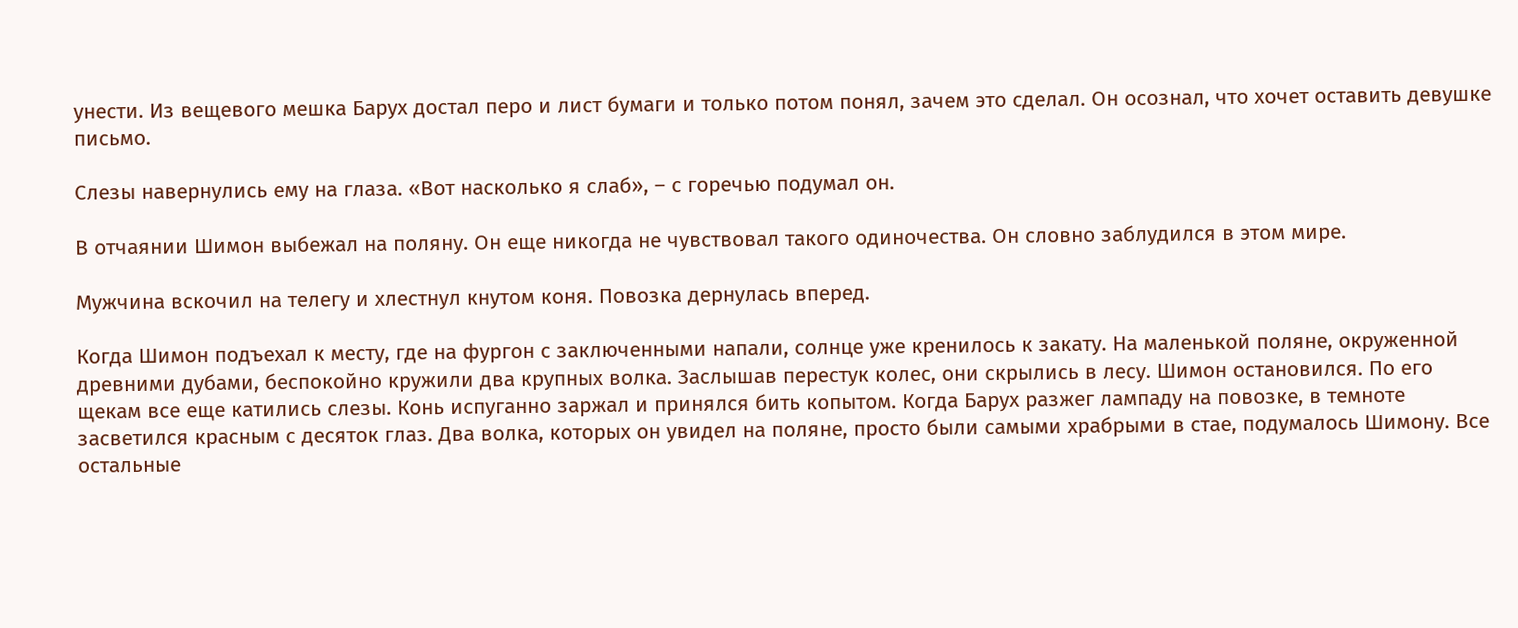унести. Из вещевого мешка Барух достал перо и лист бумаги и только потом понял, зачем это сделал. Он осознал, что хочет оставить девушке письмо.

Слезы навернулись ему на глаза. «Вот насколько я слаб», – с горечью подумал он.

В отчаянии Шимон выбежал на поляну. Он еще никогда не чувствовал такого одиночества. Он словно заблудился в этом мире.

Мужчина вскочил на телегу и хлестнул кнутом коня. Повозка дернулась вперед.

Когда Шимон подъехал к месту, где на фургон с заключенными напали, солнце уже кренилось к закату. На маленькой поляне, окруженной древними дубами, беспокойно кружили два крупных волка. Заслышав перестук колес, они скрылись в лесу. Шимон остановился. По его щекам все еще катились слезы. Конь испуганно заржал и принялся бить копытом. Когда Барух разжег лампаду на повозке, в темноте засветился красным с десяток глаз. Два волка, которых он увидел на поляне, просто были самыми храбрыми в стае, подумалось Шимону. Все остальные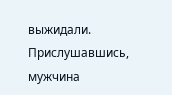выжидали. Прислушавшись, мужчина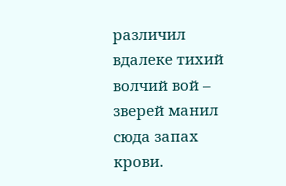различил вдалеке тихий волчий вой – зверей манил сюда запах крови.